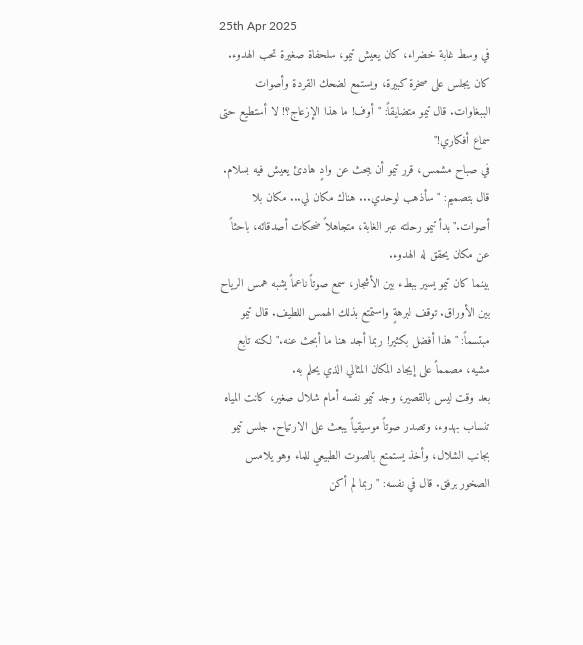25th Apr 2025
في وسط غابة خضراء، كان يعيش تيمو، سلحفاة صغيرة تحب الهدوء. كان يجلس على صخرة كبيرة، ويستمع لضحك القردة وأصوات الببغاوات. قال تيمو متضايقاً: "أوف! ما هذا الإزعاج؟! لا أستطيع حتى سماع أفكاري!"
في صباح مشمس، قرر تيمو أن يبحث عن وادٍ هادئ يعيش فيه بسلام. قال بتصميم: "سأذهب لوحدي... هناك مكان لي... مكان بلا أصوات." بدأ تيمو رحلته عبر الغابة، متجاهلاً ضحكات أصدقائه، باحثاً عن مكان يحقق له الهدوء.
بينما كان تيمو يسير ببطء بين الأشجار، سمع صوتاً ناعماً يشبه همس الرياح بين الأوراق. توقف لبرهةٍ واستمتع بذلك الهمس اللطيف. قال تيمو مبتسماً: "هذا أفضل بكثير! ربما أجد هنا ما أبحث عنه." لكنه تابع مشيه، مصمماً على إيجاد المكان المثالي الذي يحلم به.
بعد وقت ليس بالقصير، وجد تيمو نفسه أمام شلال صغير، كانت المياه تنساب بهدوء، وتصدر صوتاً موسيقياً يبعث على الارتياح. جلس تيمو بجانب الشلال، وأخذ يستمتع بالصوت الطبيعي للماء وهو يلامس الصخور برفق. قال في نفسه: "ربما لم أكن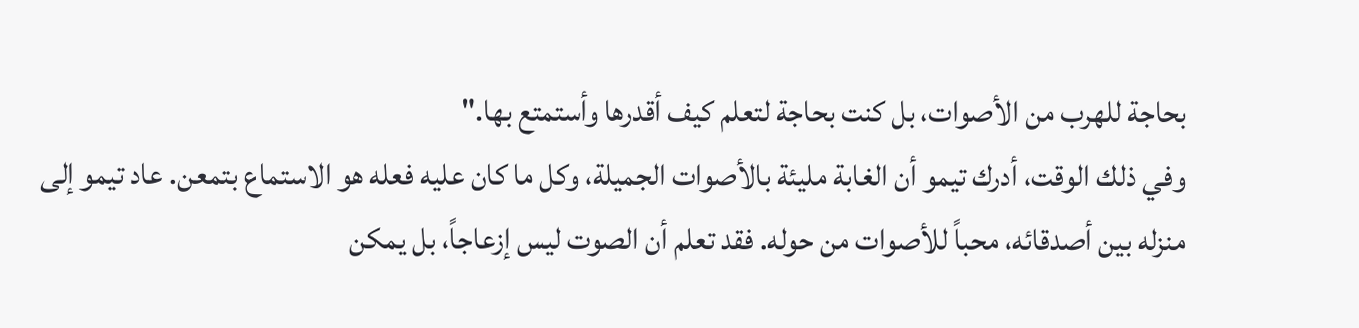بحاجة للهرب من الأصوات، بل كنت بحاجة لتعلم كيف أقدرها وأستمتع بها."
وفي ذلك الوقت، أدرك تيمو أن الغابة مليئة بالأصوات الجميلة، وكل ما كان عليه فعله هو الاستماع بتمعن. عاد تيمو إلى منزله بين أصدقائه، محباً للأصوات من حوله. فقد تعلم أن الصوت ليس إزعاجاً، بل يمكن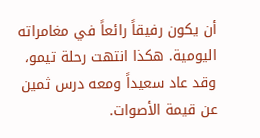أن يكون رفيقاً رائعاً في مغامراته اليومية. هكذا انتهت رحلة تيمو، وقد عاد سعيداً ومعه درس ثمين عن قيمة الأصوات.